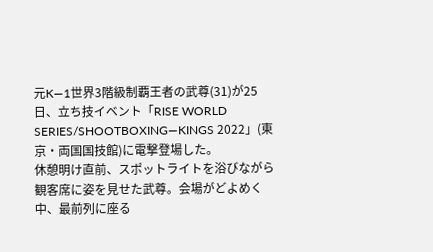元K―1世界3階級制覇王者の武尊(31)が25日、立ち技イベント「RISE WORLD SERIES/SHOOTBOXING―KINGS 2022」(東京・両国国技館)に電撃登場した。
休憩明け直前、スポットライトを浴びながら観客席に姿を見せた武尊。会場がどよめく中、最前列に座る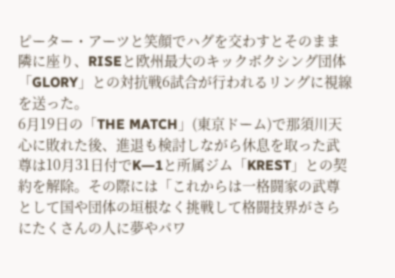ピーター・アーツと笑顔でハグを交わすとそのまま隣に座り、RISEと欧州最大のキックボクシング団体「GLORY」との対抗戦6試合が行われるリングに視線を送った。
6月19日の「THE MATCH」(東京ドーム)で那須川天心に敗れた後、進退も検討しながら休息を取った武尊は10月31日付でK―1と所属ジム「KREST」との契約を解除。その際には「これからは一格闘家の武尊として国や団体の垣根なく挑戦して格闘技界がさらにたくさんの人に夢やパワ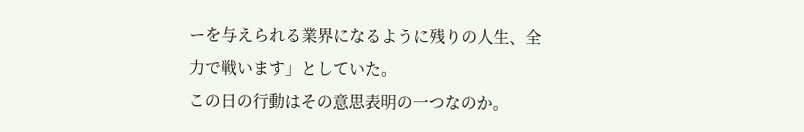ーを与えられる業界になるように残りの人生、全力で戦います」としていた。
この日の行動はその意思表明の一つなのか。